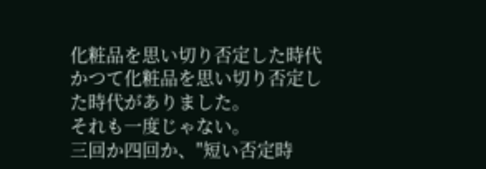化粧品を思い切り否定した時代
かつて化粧品を思い切り否定した時代がありました。
それも一度じゃない。
三回か四回か、"短い否定時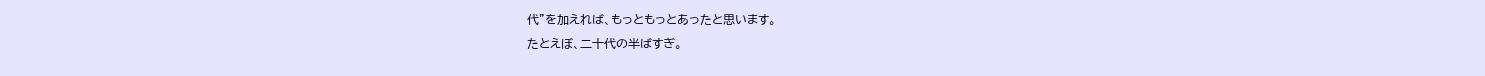代"を加えれば、もっともっとあったと思います。
たとえぼ、二十代の半ばすぎ。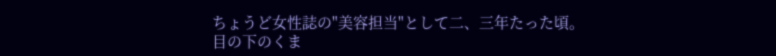ちょうど女性誌の"美容担当"として二、三年たった頃。
目の下のくま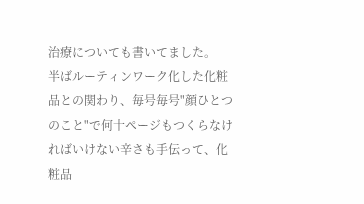治療についても書いてました。
半ばルーティンワーク化した化粧品との関わり、毎号毎号"顔ひとつのこと"で何十ページもつくらなければいけない辛さも手伝って、化粧品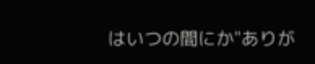はいつの間にか"ありが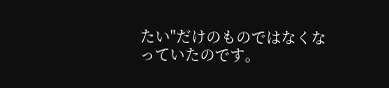たい"だけのものではなくなっていたのです。